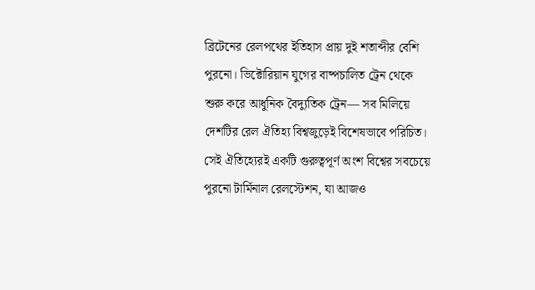ব্রিটেনের রেলপথের ইতিহাস প্রায় দুই শতাব্দীর বেশি পুরনো। ভিক্টোরিয়ান যুগের বাষ্পচালিত ট্রেন থেকে শুরু করে আধুনিক বৈদ্যুতিক ট্রেন— সব মিলিয়ে দেশটির রেল ঐতিহ্য বিশ্বজুড়েই বিশেষভাবে পরিচিত।
সেই ঐতিহ্যেরই একটি গুরুত্বপূর্ণ অংশ বিশ্বের সবচেয়ে পুরনো টার্মিনাল রেলস্টেশন, যা আজও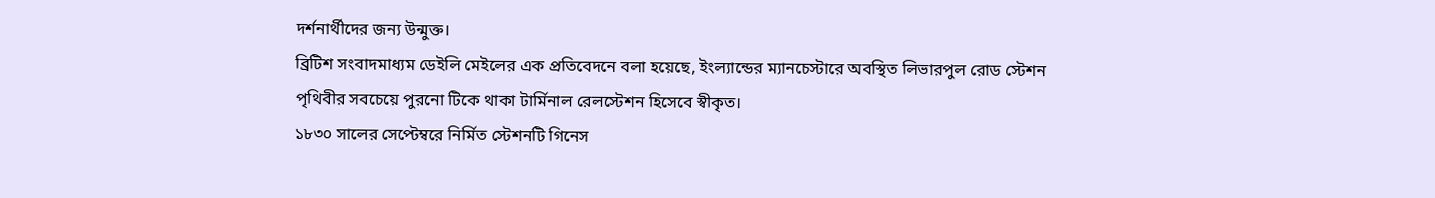দর্শনার্থীদের জন্য উন্মুক্ত।
ব্রিটিশ সংবাদমাধ্যম ডেইলি মেইলের এক প্রতিবেদনে বলা হয়েছে, ইংল্যান্ডের ম্যানচেস্টারে অবস্থিত লিভারপুল রোড স্টেশন পৃথিবীর সবচেয়ে পুরনো টিকে থাকা টার্মিনাল রেলস্টেশন হিসেবে স্বীকৃত।
১৮৩০ সালের সেপ্টেম্বরে নির্মিত স্টেশনটি গিনেস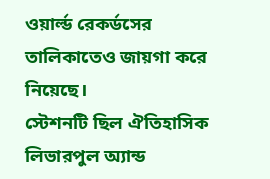ওয়ার্ল্ড রেকর্ডসের তালিকাতেও জায়গা করে নিয়েছে।
স্টেশনটি ছিল ঐতিহাসিক লিভারপুল অ্যান্ড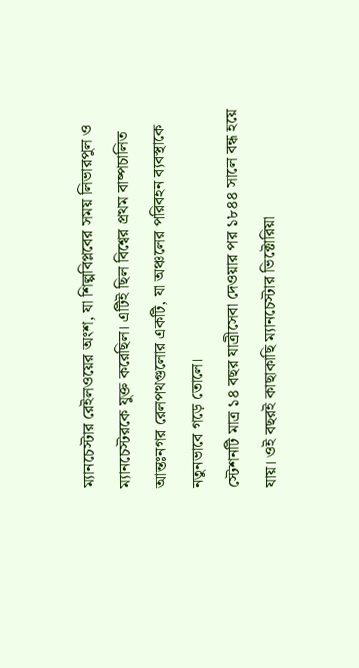ম্যানচেস্টার রেইলওয়ের অংশ, যা শিল্পবিপ্লবের সময় লিভারপুল ও ম্যানচেস্টরকে যুক্ত করেছিল। এটিই ছিল বিশ্বের প্রথম বাষ্পচালিত আন্তঃনগর রেলপথগুলোর একটি, যা অঞ্চলের পরিবহন ব্যবস্থাকে নতুনভাবে গড়ে তোলে।
স্টেশনটি মাত্র ১৪ বছর যাত্রীসেবা দেওয়ার পর ১৮৪৪ সালে বন্ধ হয়ে যায়। ওই বছরই কাছাকাছি ম্যানচেস্টার ভিক্টোরিয়া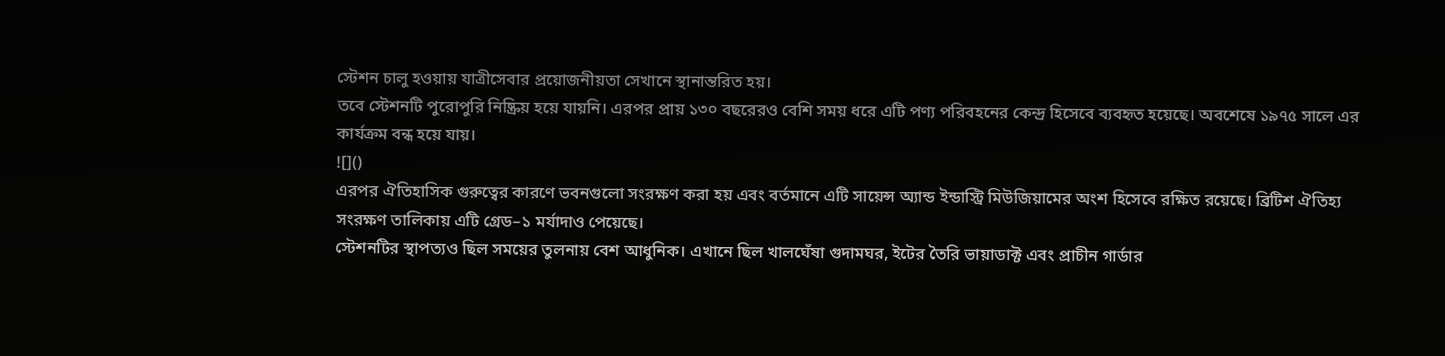স্টেশন চালু হওয়ায় যাত্রীসেবার প্রয়োজনীয়তা সেখানে স্থানান্তরিত হয়।
তবে স্টেশনটি পুরোপুরি নিষ্ক্রিয় হয়ে যায়নি। এরপর প্রায় ১৩০ বছরেরও বেশি সময় ধরে এটি পণ্য পরিবহনের কেন্দ্র হিসেবে ব্যবহৃত হয়েছে। অবশেষে ১৯৭৫ সালে এর কার্যক্রম বন্ধ হয়ে যায়।
![]()
এরপর ঐতিহাসিক গুরুত্বের কারণে ভবনগুলো সংরক্ষণ করা হয় এবং বর্তমানে এটি সায়েন্স অ্যান্ড ইন্ডাস্ট্রি মিউজিয়ামের অংশ হিসেবে রক্ষিত রয়েছে। ব্রিটিশ ঐতিহ্য সংরক্ষণ তালিকায় এটি গ্রেড–১ মর্যাদাও পেয়েছে।
স্টেশনটির স্থাপত্যও ছিল সময়ের তুলনায় বেশ আধুনিক। এখানে ছিল খালঘেঁষা গুদামঘর, ইটের তৈরি ভায়াডাক্ট এবং প্রাচীন গার্ডার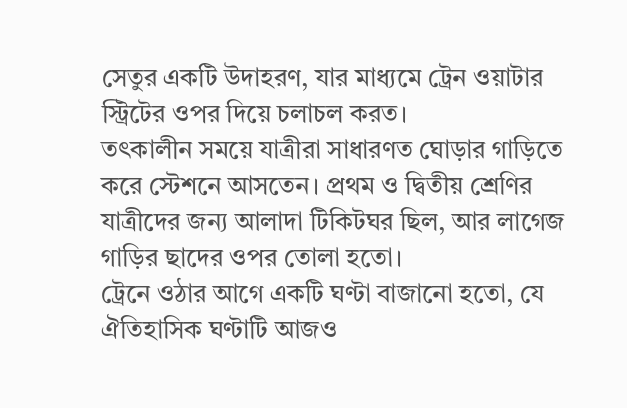সেতুর একটি উদাহরণ, যার মাধ্যমে ট্রেন ওয়াটার স্ট্রিটের ওপর দিয়ে চলাচল করত।
তৎকালীন সময়ে যাত্রীরা সাধারণত ঘোড়ার গাড়িতে করে স্টেশনে আসতেন। প্রথম ও দ্বিতীয় শ্রেণির যাত্রীদের জন্য আলাদা টিকিটঘর ছিল, আর লাগেজ গাড়ির ছাদের ওপর তোলা হতো।
ট্রেনে ওঠার আগে একটি ঘণ্টা বাজানো হতো, যে ঐতিহাসিক ঘণ্টাটি আজও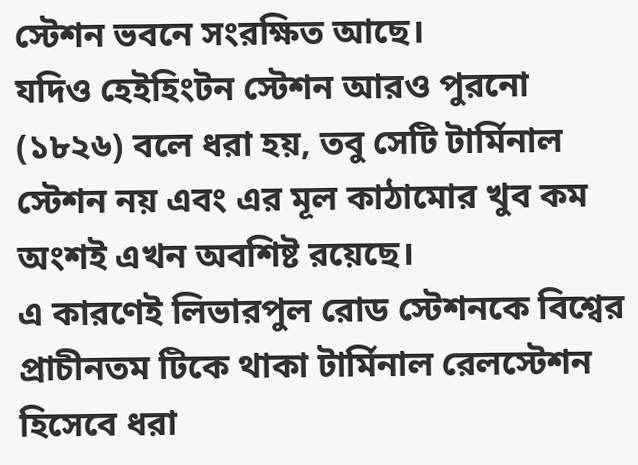স্টেশন ভবনে সংরক্ষিত আছে।
যদিও হেইহিংটন স্টেশন আরও পুরনো (১৮২৬) বলে ধরা হয়, তবু সেটি টার্মিনাল স্টেশন নয় এবং এর মূল কাঠামোর খুব কম অংশই এখন অবশিষ্ট রয়েছে।
এ কারণেই লিভারপুল রোড স্টেশনকে বিশ্বের প্রাচীনতম টিকে থাকা টার্মিনাল রেলস্টেশন হিসেবে ধরা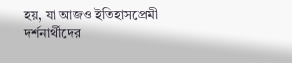হয়, যা আজও ইতিহাসপ্রেমী দর্শনার্থীদের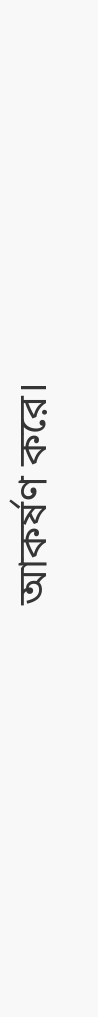আকর্ষণ করে।